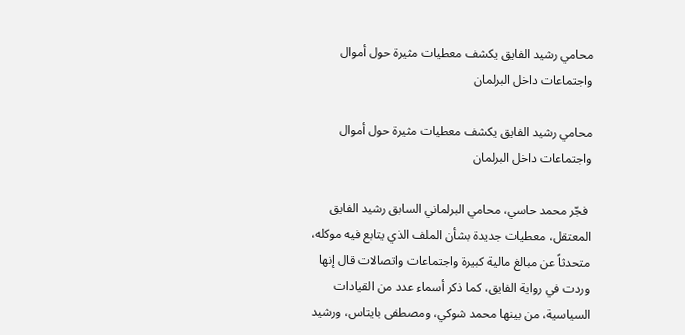محامي رشيد الفايق يكشف معطيات مثيرة حول أموال واجتماعات داخل البرلمان

محامي رشيد الفايق يكشف معطيات مثيرة حول أموال واجتماعات داخل البرلمان

 فجّر محمد حاسي، محامي البرلماني السابق رشيد الفايق المعتقل، معطيات جديدة بشأن الملف الذي يتابع فيه موكله، متحدثاً عن مبالغ مالية كبيرة واجتماعات واتصالات قال إنها وردت في رواية الفايق، كما ذكر أسماء عدد من القيادات السياسية، من بينها محمد شوكي، ومصطفى بايتاس، ورشيد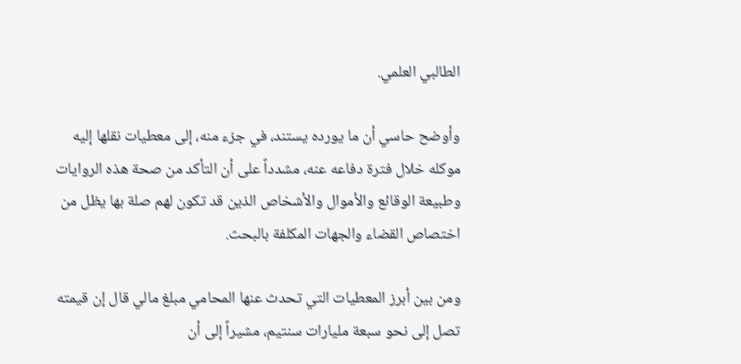الطالبي العلمي.

وأوضح حاسي أن ما يورده يستند، في جزء منه، إلى معطيات نقلها إليه موكله خلال فترة دفاعه عنه، مشدداً على أن التأكد من صحة هذه الروايات وطبيعة الوقائع والأموال والأشخاص الذين قد تكون لهم صلة بها يظل من اختصاص القضاء والجهات المكلفة بالبحث.

ومن بين أبرز المعطيات التي تحدث عنها المحامي مبلغ مالي قال إن قيمته تصل إلى نحو سبعة مليارات سنتيم، مشيراً إلى أن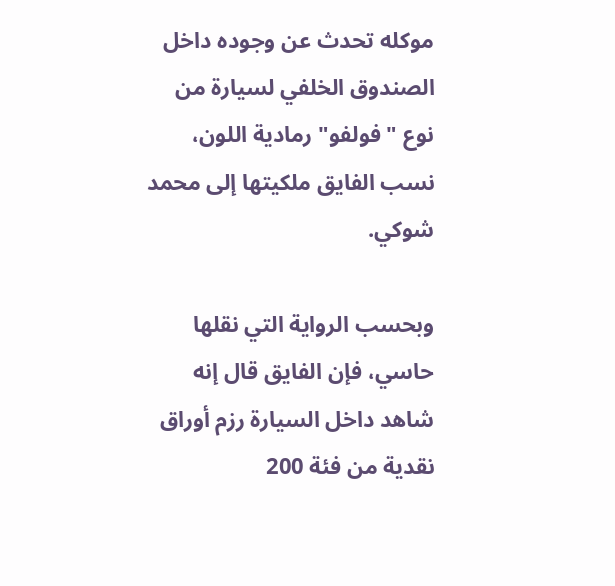موكله تحدث عن وجوده داخل الصندوق الخلفي لسيارة من نوع "فولفو" رمادية اللون، نسب الفايق ملكيتها إلى محمد شوكي.

وبحسب الرواية التي نقلها حاسي، فإن الفايق قال إنه شاهد داخل السيارة رزم أوراق نقدية من فئة 200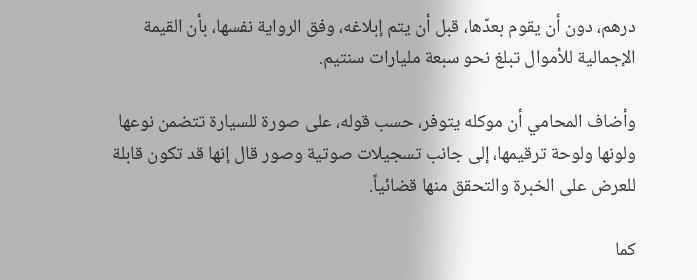درهم، دون أن يقوم بعدّها، قبل أن يتم إبلاغه، وفق الرواية نفسها، بأن القيمة الإجمالية للأموال تبلغ نحو سبعة مليارات سنتيم.

وأضاف المحامي أن موكله يتوفر، حسب قوله، على صورة للسيارة تتضمن نوعها ولونها ولوحة ترقيمها، إلى جانب تسجيلات صوتية وصور قال إنها قد تكون قابلة للعرض على الخبرة والتحقق منها قضائياً.

كما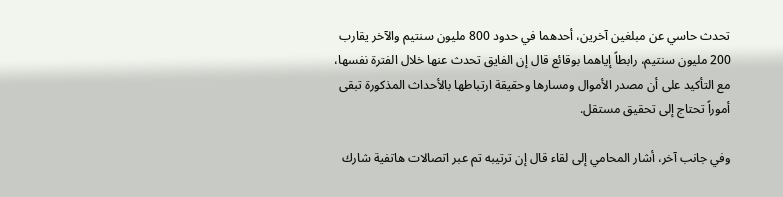تحدث حاسي عن مبلغين آخرين، أحدهما في حدود 800 مليون سنتيم والآخر يقارب 200 مليون سنتيم، رابطاً إياهما بوقائع قال إن الفايق تحدث عنها خلال الفترة نفسها، مع التأكيد على أن مصدر الأموال ومسارها وحقيقة ارتباطها بالأحداث المذكورة تبقى أموراً تحتاج إلى تحقيق مستقل.

وفي جانب آخر، أشار المحامي إلى لقاء قال إن ترتيبه تم عبر اتصالات هاتفية شارك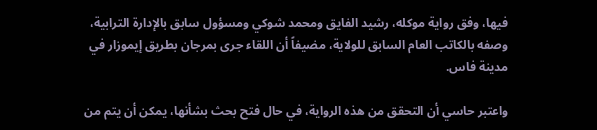فيها، وفق رواية موكله، رشيد الفايق ومحمد شوكي ومسؤول سابق بالإدارة الترابية، وصفه بالكاتب العام السابق للولاية، مضيفاً أن اللقاء جرى بمرجان بطريق إيموزار في مدينة فاس.

واعتبر حاسي أن التحقق من هذه الرواية، في حال فتح بحث بشأنها، يمكن أن يتم من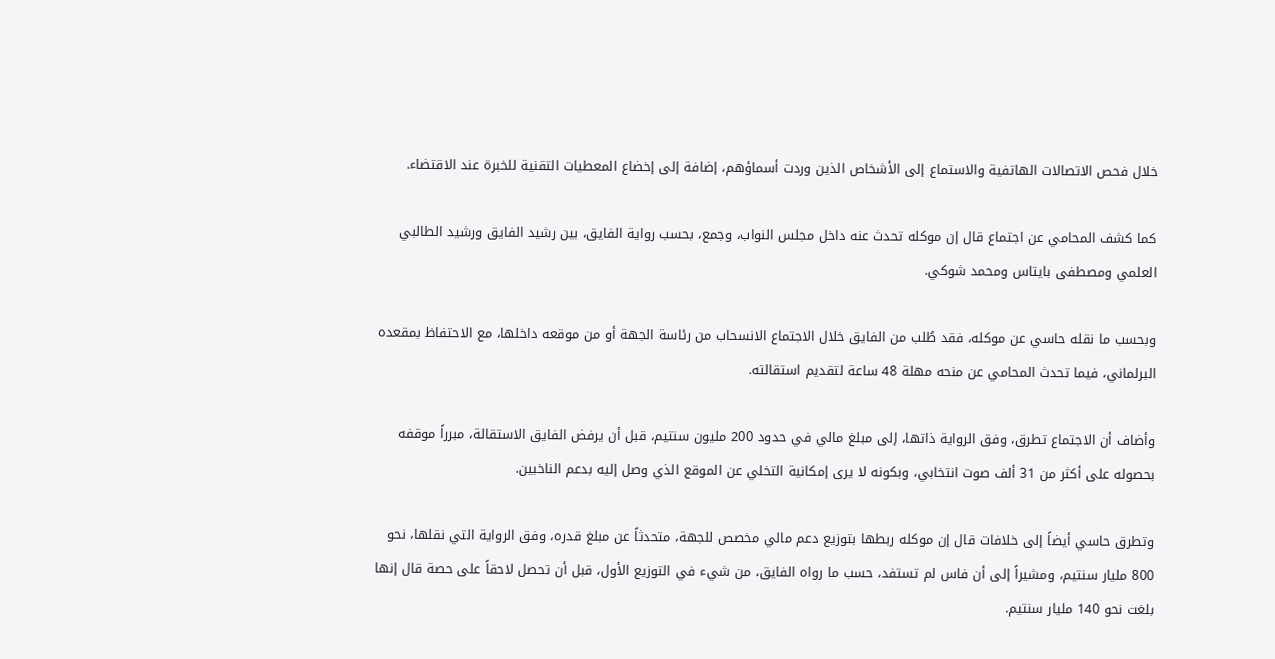خلال فحص الاتصالات الهاتفية والاستماع إلى الأشخاص الذين وردت أسماؤهم، إضافة إلى إخضاع المعطيات التقنية للخبرة عند الاقتضاء.

كما كشف المحامي عن اجتماع قال إن موكله تحدث عنه داخل مجلس النواب، وجمع، بحسب رواية الفايق، بين رشيد الفايق ورشيد الطالبي العلمي ومصطفى بايتاس ومحمد شوكي.

وبحسب ما نقله حاسي عن موكله، فقد طُلب من الفايق خلال الاجتماع الانسحاب من رئاسة الجهة أو من موقعه داخلها، مع الاحتفاظ بمقعده البرلماني، فيما تحدث المحامي عن منحه مهلة 48 ساعة لتقديم استقالته.

وأضاف أن الاجتماع تطرق، وفق الرواية ذاتها، إلى مبلغ مالي في حدود 200 مليون سنتيم، قبل أن يرفض الفايق الاستقالة، مبرراً موقفه بحصوله على أكثر من 31 ألف صوت انتخابي، وبكونه لا يرى إمكانية التخلي عن الموقع الذي وصل إليه بدعم الناخبين.

وتطرق حاسي أيضاً إلى خلافات قال إن موكله ربطها بتوزيع دعم مالي مخصص للجهة، متحدثاً عن مبلغ قدره، وفق الرواية التي نقلها، نحو 800 مليار سنتيم، ومشيراً إلى أن فاس لم تستفد، حسب ما رواه الفايق، من شيء في التوزيع الأول، قبل أن تحصل لاحقاً على حصة قال إنها بلغت نحو 140 مليار سنتيم.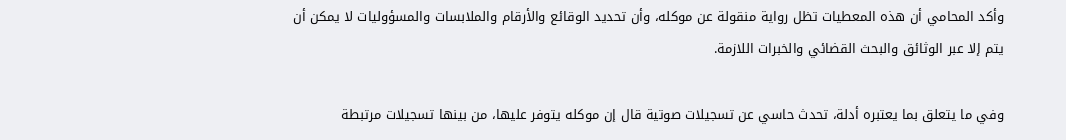وأكد المحامي أن هذه المعطيات تظل رواية منقولة عن موكله، وأن تحديد الوقائع والأرقام والملابسات والمسؤوليات لا يمكن أن يتم إلا عبر الوثائق والبحث القضائي والخبرات اللازمة.

وفي ما يتعلق بما يعتبره أدلة، تحدث حاسي عن تسجيلات صوتية قال إن موكله يتوفر عليها، من بينها تسجيلات مرتبطة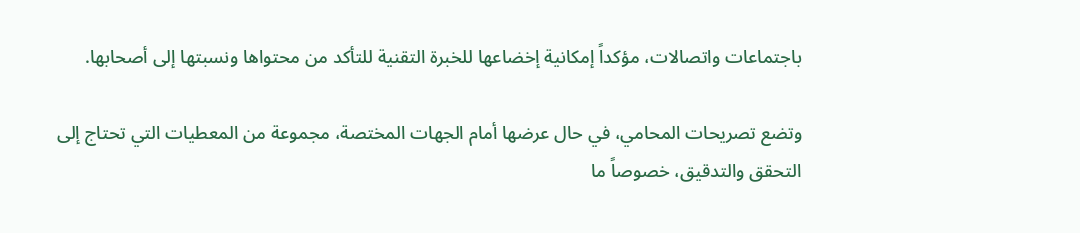باجتماعات واتصالات، مؤكداً إمكانية إخضاعها للخبرة التقنية للتأكد من محتواها ونسبتها إلى أصحابها.

وتضع تصريحات المحامي، في حال عرضها أمام الجهات المختصة، مجموعة من المعطيات التي تحتاج إلى التحقق والتدقيق، خصوصاً ما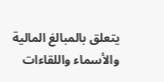يتعلق بالمبالغ المالية والأسماء واللقاءات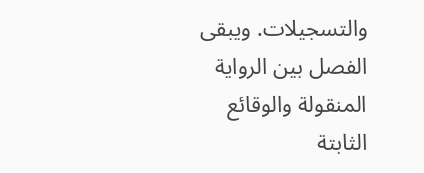والتسجيلات. ويبقى الفصل بين الرواية المنقولة والوقائع الثابتة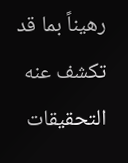رهيناً بما قد تكشف عنه التحقيقات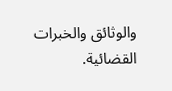والوثائق والخبرات القضائية.